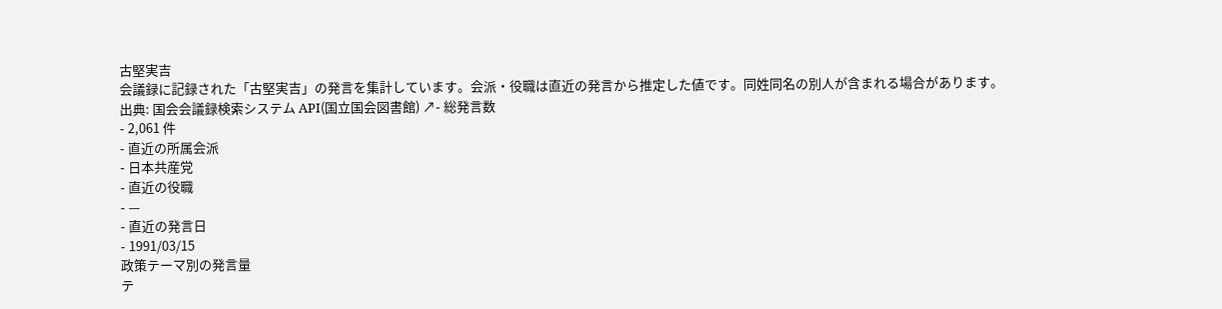古堅実吉
会議録に記録された「古堅実吉」の発言を集計しています。会派・役職は直近の発言から推定した値です。同姓同名の別人が含まれる場合があります。
出典: 国会会議録検索システム API(国立国会図書館) ↗- 総発言数
- 2,061 件
- 直近の所属会派
- 日本共産党
- 直近の役職
- —
- 直近の発言日
- 1991/03/15
政策テーマ別の発言量
テ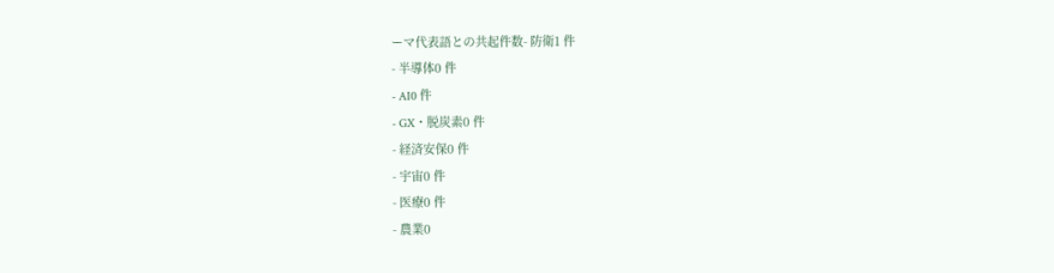ーマ代表語との共起件数- 防衛1 件
- 半導体0 件
- AI0 件
- GX・脱炭素0 件
- 経済安保0 件
- 宇宙0 件
- 医療0 件
- 農業0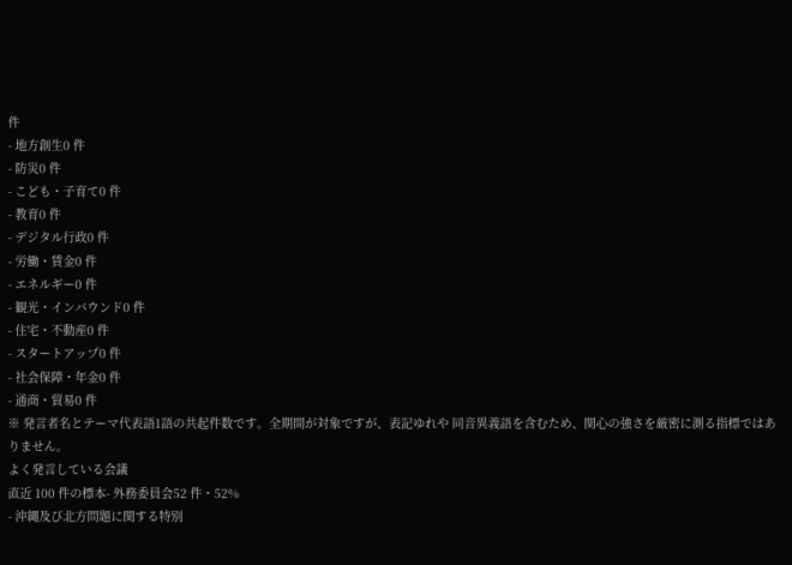件
- 地方創生0 件
- 防災0 件
- こども・子育て0 件
- 教育0 件
- デジタル行政0 件
- 労働・賃金0 件
- エネルギー0 件
- 観光・インバウンド0 件
- 住宅・不動産0 件
- スタートアップ0 件
- 社会保障・年金0 件
- 通商・貿易0 件
※ 発言者名とテーマ代表語1語の共起件数です。全期間が対象ですが、表記ゆれや 同音異義語を含むため、関心の強さを厳密に測る指標ではありません。
よく発言している会議
直近 100 件の標本- 外務委員会52 件・52%
- 沖縄及び北方問題に関する特別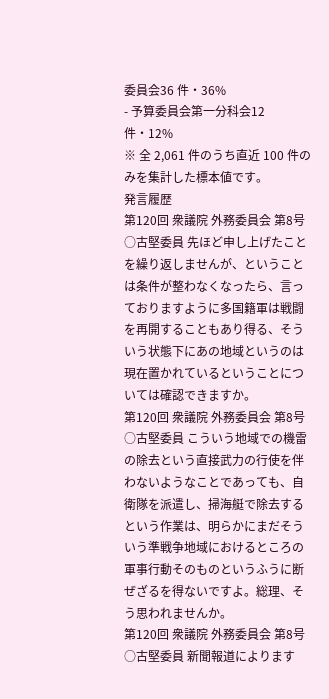委員会36 件・36%
- 予算委員会第一分科会12 件・12%
※ 全 2,061 件のうち直近 100 件のみを集計した標本値です。
発言履歴
第120回 衆議院 外務委員会 第8号
○古堅委員 先ほど申し上げたことを繰り返しませんが、ということは条件が整わなくなったら、言っておりますように多国籍軍は戦闘を再開することもあり得る、そういう状態下にあの地域というのは現在置かれているということについては確認できますか。
第120回 衆議院 外務委員会 第8号
○古堅委員 こういう地域での機雷の除去という直接武力の行使を伴わないようなことであっても、自衛隊を派遣し、掃海艇で除去するという作業は、明らかにまだそういう準戦争地域におけるところの軍事行動そのものというふうに断ぜざるを得ないですよ。総理、そう思われませんか。
第120回 衆議院 外務委員会 第8号
○古堅委員 新聞報道によります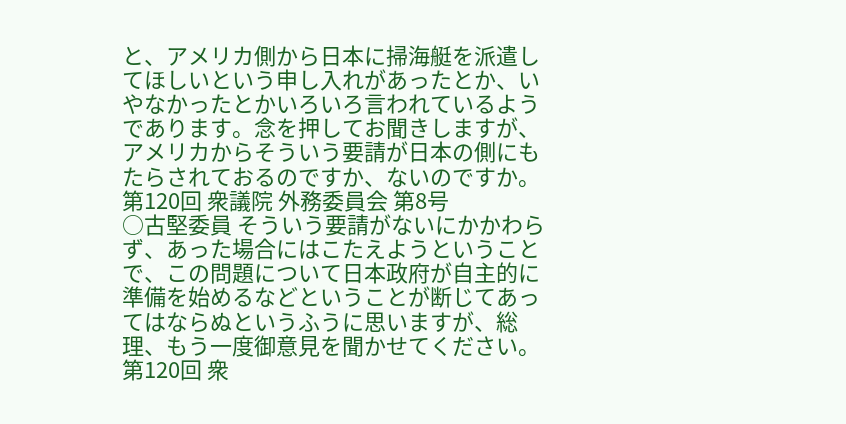と、アメリカ側から日本に掃海艇を派遣してほしいという申し入れがあったとか、いやなかったとかいろいろ言われているようであります。念を押してお聞きしますが、アメリカからそういう要請が日本の側にもたらされておるのですか、ないのですか。
第120回 衆議院 外務委員会 第8号
○古堅委員 そういう要請がないにかかわらず、あった場合にはこたえようということで、この問題について日本政府が自主的に準備を始めるなどということが断じてあってはならぬというふうに思いますが、総理、もう一度御意見を聞かせてください。
第120回 衆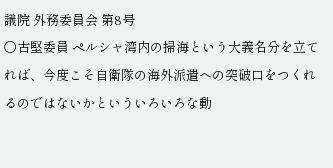議院 外務委員会 第8号
○古堅委員 ペルシャ湾内の掃海という大義名分を立てれば、今度こそ自衛隊の海外派遣への突破口をつくれるのではないかといういろいろな動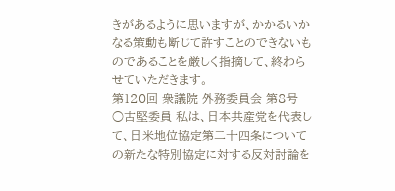きがあるように思いますが、かかるいかなる策動も断じて許すことのできないものであることを厳しく指摘して、終わらせていただきます。
第120回 衆議院 外務委員会 第8号
○古堅委員 私は、日本共産党を代表して、日米地位協定第二十四条についての新たな特別協定に対する反対討論を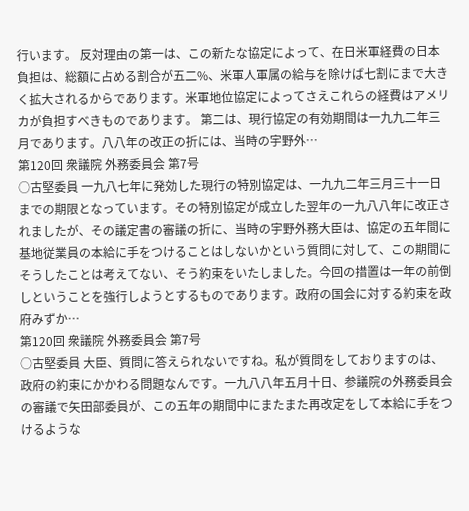行います。 反対理由の第一は、この新たな協定によって、在日米軍経費の日本負担は、総額に占める割合が五二%、米軍人軍属の給与を除けば七割にまで大きく拡大されるからであります。米軍地位協定によってさえこれらの経費はアメリカが負担すべきものであります。 第二は、現行協定の有効期間は一九九二年三月であります。八八年の改正の折には、当時の宇野外…
第120回 衆議院 外務委員会 第7号
○古堅委員 一九八七年に発効した現行の特別協定は、一九九二年三月三十一日までの期限となっています。その特別協定が成立した翌年の一九八八年に改正されましたが、その議定書の審議の折に、当時の宇野外務大臣は、協定の五年間に基地従業員の本給に手をつけることはしないかという質問に対して、この期間にそうしたことは考えてない、そう約束をいたしました。今回の措置は一年の前倒しということを強行しようとするものであります。政府の国会に対する約束を政府みずか…
第120回 衆議院 外務委員会 第7号
○古堅委員 大臣、質問に答えられないですね。私が質問をしておりますのは、政府の約束にかかわる問題なんです。一九八八年五月十日、参議院の外務委員会の審議で矢田部委員が、この五年の期間中にまたまた再改定をして本給に手をつけるような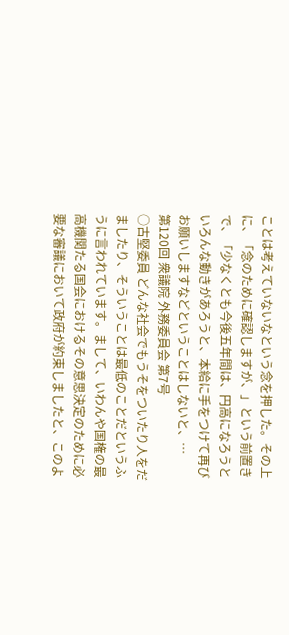ことは考えていないなという念を押した。その上に、「念のために確認しますが、」という前置きで、「少なくとも今後五年間は、円高になろうといろんな動きがあろうと、本給に手をつけて再びお願いしますなどということはしないと、…
第120回 衆議院 外務委員会 第7号
○古堅委員 どんな社会でもうそをついたり人をだましたり、そういうことは最低のことだというふうに言われています。まして、いわんや国権の最高機関たる国会におけるその意思決定のために必要な審議において政府が約束しましたと、このよ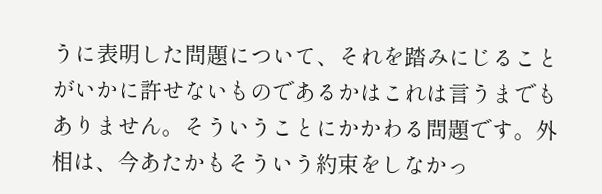うに表明した問題について、それを踏みにじることがいかに許せないものであるかはこれは言うまでもありません。そういうことにかかわる問題です。外相は、今あたかもそういう約束をしなかっ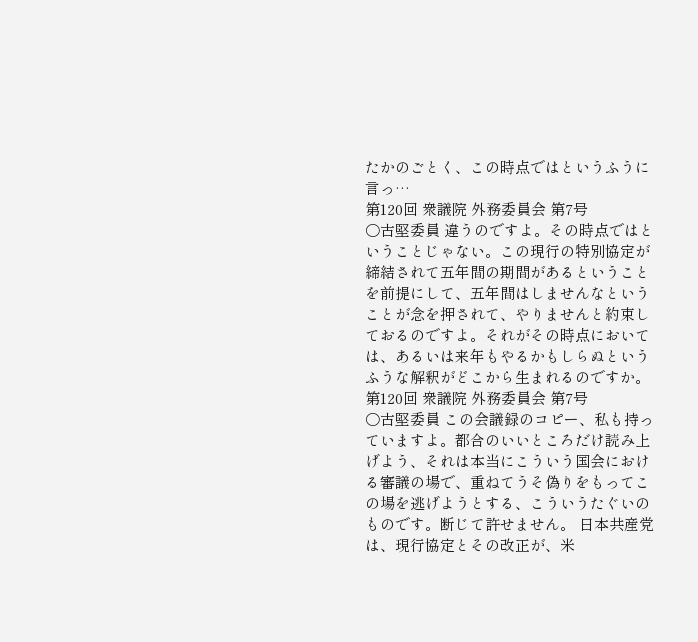たかのごとく、この時点ではというふうに言っ…
第120回 衆議院 外務委員会 第7号
○古堅委員 違うのですよ。その時点ではということじゃない。この現行の特別協定が締結されて五年間の期間があるということを前提にして、五年間はしませんなということが念を押されて、やりませんと約束しておるのですよ。それがその時点においては、あるいは来年もやるかもしらぬというふうな解釈がどこから生まれるのですか。
第120回 衆議院 外務委員会 第7号
○古堅委員 この会議録のコピー、私も持っていますよ。都合のいいところだけ読み上げよう、それは本当にこういう国会における審議の場で、重ねてうそ偽りをもってこの場を逃げようとする、こういうたぐいのものです。断じて許せません。 日本共産党は、現行協定とその改正が、米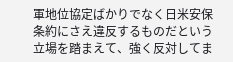軍地位協定ばかりでなく日米安保条約にさえ違反するものだという立場を踏まえて、強く反対してま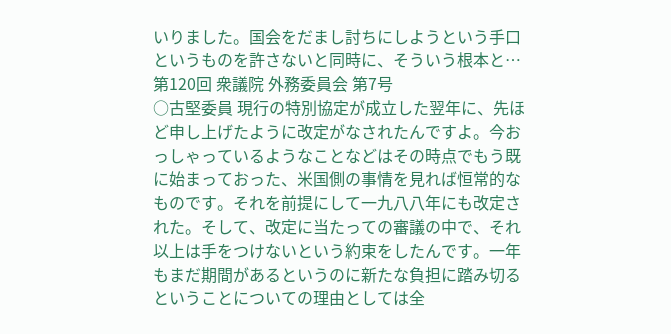いりました。国会をだまし討ちにしようという手口というものを許さないと同時に、そういう根本と…
第120回 衆議院 外務委員会 第7号
○古堅委員 現行の特別協定が成立した翌年に、先ほど申し上げたように改定がなされたんですよ。今おっしゃっているようなことなどはその時点でもう既に始まっておった、米国側の事情を見れば恒常的なものです。それを前提にして一九八八年にも改定された。そして、改定に当たっての審議の中で、それ以上は手をつけないという約束をしたんです。一年もまだ期間があるというのに新たな負担に踏み切るということについての理由としては全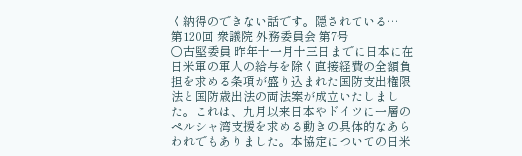く納得のできない話です。隠されている…
第120回 衆議院 外務委員会 第7号
○古堅委員 昨年十一月十三日までに日本に在日米軍の軍人の給与を除く直接経費の全額負担を求める条項が盛り込まれた国防支出権限法と国防歳出法の両法案が成立いたしました。これは、九月以来日本やドイツに一層のペルシャ湾支援を求める動きの具体的なあらわれでもありました。本協定についての日米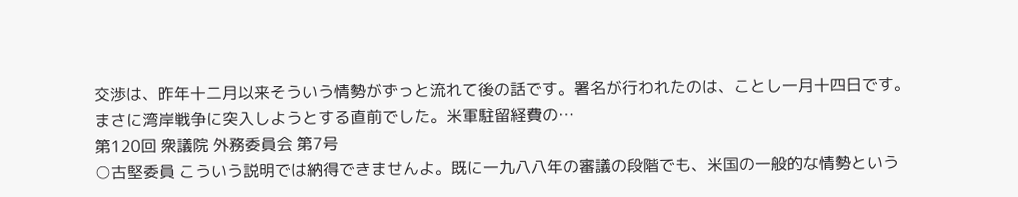交渉は、昨年十二月以来そういう情勢がずっと流れて後の話です。署名が行われたのは、ことし一月十四日です。まさに湾岸戦争に突入しようとする直前でした。米軍駐留経費の…
第120回 衆議院 外務委員会 第7号
○古堅委員 こういう説明では納得できませんよ。既に一九八八年の審議の段階でも、米国の一般的な情勢という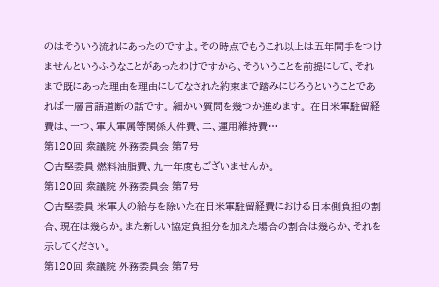のはそういう流れにあったのですよ。その時点でもうこれ以上は五年間手をつけませんというふうなことがあったわけですから、そういうことを前提にして、それまで既にあった理由を理由にしてなされた約束まで踏みにじろうということであれば一層言語道断の話です。 細かい質問を幾つか進めます。 在日米軍駐留経費は、一つ、軍人軍属等関係人件費、二、運用維持費…
第120回 衆議院 外務委員会 第7号
○古堅委員 燃料油脂費、九一年度もございませんか。
第120回 衆議院 外務委員会 第7号
○古堅委員 米軍人の給与を除いた在日米軍駐留経費における日本側負担の割合、現在は幾らか。また新しい協定負担分を加えた場合の割合は幾らか、それを示してください。
第120回 衆議院 外務委員会 第7号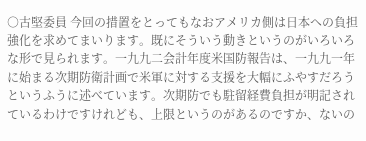○古堅委員 今回の措置をとってもなおアメリカ側は日本への負担強化を求めてまいります。既にそういう動きというのがいろいろな形で見られます。一九九二会計年度米国防報告は、一九九一年に始まる次期防衛計画で米軍に対する支援を大幅にふやすだろうというふうに述べています。次期防でも駐留経費負担が明記されているわけですけれども、上限というのがあるのですか、ないの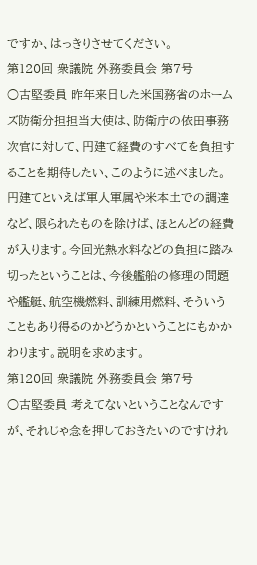ですか、はっきりさせてください。
第120回 衆議院 外務委員会 第7号
○古堅委員 昨年来日した米国務省のホームズ防衛分担担当大使は、防衛庁の依田事務次官に対して、円建て経費のすべてを負担することを期待したい、このように述べました。円建てといえば軍人軍属や米本土での調達など、限られたものを除けば、ほとんどの経費が入ります。今回光熱水料などの負担に踏み切ったということは、今後艦船の修理の問題や艦艇、航空機燃料、訓練用燃料、そういうこともあり得るのかどうかということにもかかわります。説明を求めます。
第120回 衆議院 外務委員会 第7号
○古堅委員 考えてないということなんですが、それじゃ念を押しておきたいのですけれ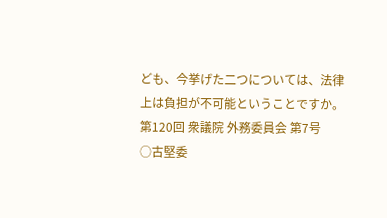ども、今挙げた二つについては、法律上は負担が不可能ということですか。
第120回 衆議院 外務委員会 第7号
○古堅委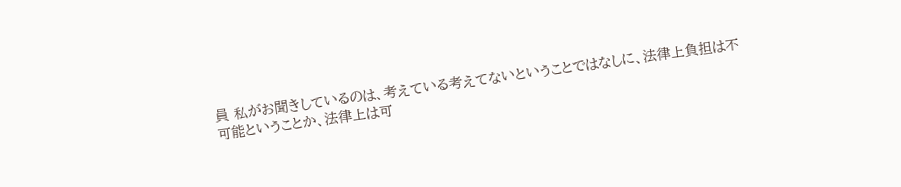員 私がお聞きしているのは、考えている考えてないということではなしに、法律上負担は不可能ということか、法律上は可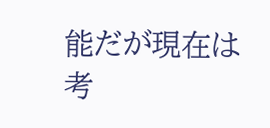能だが現在は考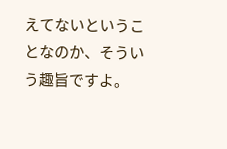えてないということなのか、そういう趣旨ですよ。